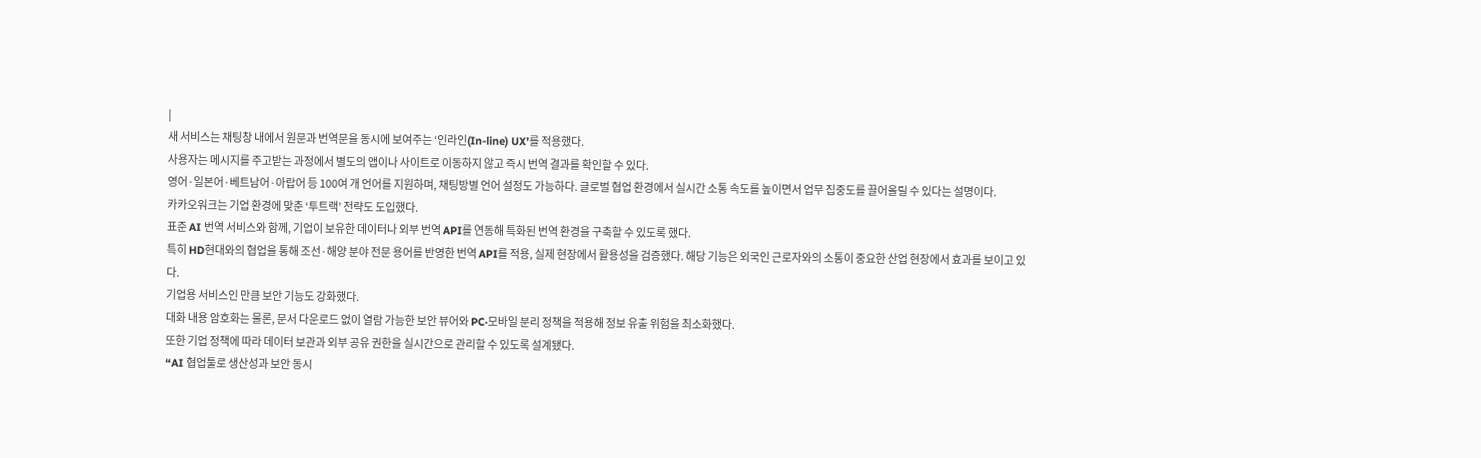|
새 서비스는 채팅창 내에서 원문과 번역문을 동시에 보여주는 ‘인라인(In-line) UX’를 적용했다.
사용자는 메시지를 주고받는 과정에서 별도의 앱이나 사이트로 이동하지 않고 즉시 번역 결과를 확인할 수 있다.
영어·일본어·베트남어·아랍어 등 100여 개 언어를 지원하며, 채팅방별 언어 설정도 가능하다. 글로벌 협업 환경에서 실시간 소통 속도를 높이면서 업무 집중도를 끌어올릴 수 있다는 설명이다.
카카오워크는 기업 환경에 맞춘 ‘투트랙’ 전략도 도입했다.
표준 AI 번역 서비스와 함께, 기업이 보유한 데이터나 외부 번역 API를 연동해 특화된 번역 환경을 구축할 수 있도록 했다.
특히 HD현대와의 협업을 통해 조선·해양 분야 전문 용어를 반영한 번역 API를 적용, 실제 현장에서 활용성을 검증했다. 해당 기능은 외국인 근로자와의 소통이 중요한 산업 현장에서 효과를 보이고 있다.
기업용 서비스인 만큼 보안 기능도 강화했다.
대화 내용 암호화는 물론, 문서 다운로드 없이 열람 가능한 보안 뷰어와 PC·모바일 분리 정책을 적용해 정보 유출 위험을 최소화했다.
또한 기업 정책에 따라 데이터 보관과 외부 공유 권한을 실시간으로 관리할 수 있도록 설계됐다.
“AI 협업툴로 생산성과 보안 동시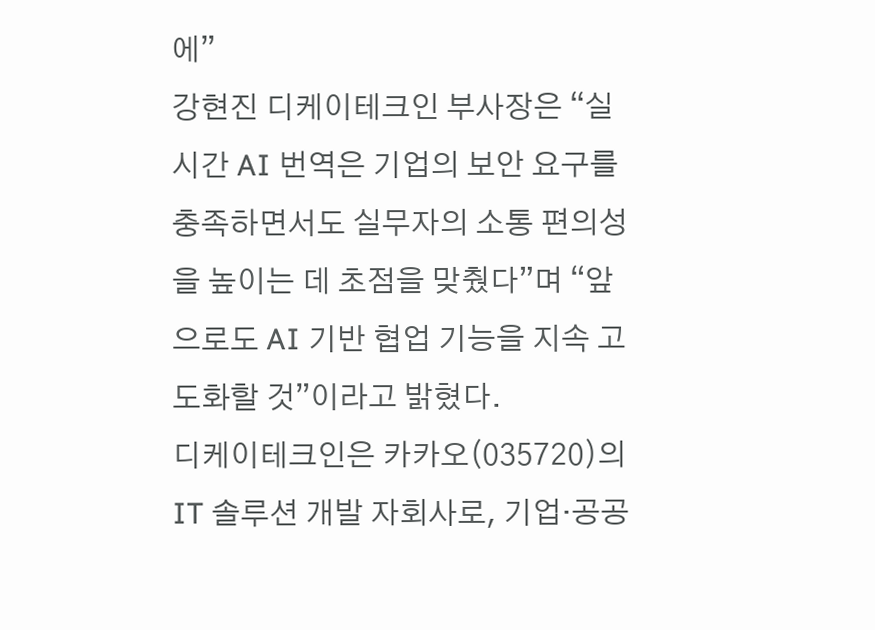에”
강현진 디케이테크인 부사장은 “실시간 AI 번역은 기업의 보안 요구를 충족하면서도 실무자의 소통 편의성을 높이는 데 초점을 맞췄다”며 “앞으로도 AI 기반 협업 기능을 지속 고도화할 것”이라고 밝혔다.
디케이테크인은 카카오(035720)의 IT 솔루션 개발 자회사로, 기업·공공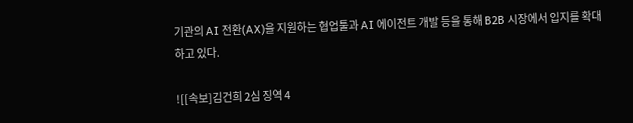기관의 AI 전환(AX)을 지원하는 협업툴과 AI 에이전트 개발 등을 통해 B2B 시장에서 입지를 확대하고 있다.

![[속보]김건희 2심 징역 4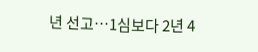년 선고…1심보다 2년 4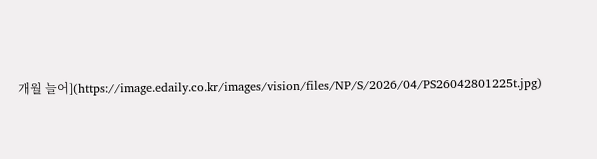개월 늘어](https://image.edaily.co.kr/images/vision/files/NP/S/2026/04/PS26042801225t.jpg)